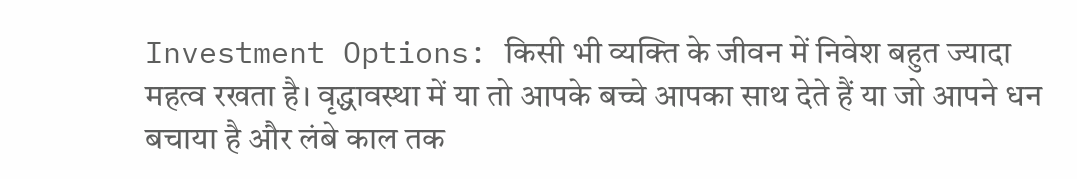Investment Options: किसी भी व्यक्ति के जीवन में निवेश बहुत ज्यादा महत्व रखता है। वृद्धावस्था में या तो आपके बच्चे आपका साथ देते हैं या जो आपने धन बचाया है और लंबे काल तक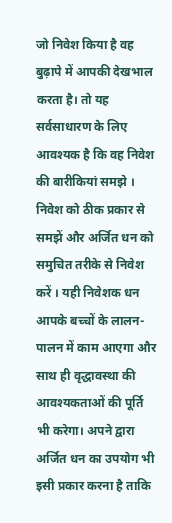जो निवेश किया है वह बुढ़ापे में आपकी देखभाल करता है। तो यह सर्वसाधारण के लिए आवश्यक है कि वह निवेश की बारीकियां समझे । निवेश को ठीक प्रकार से समझें और अर्जित धन को समुचित तरीके से निवेश करें । यही निवेशक धन आपके बच्चों के लालन-पालन में काम आएगा और साथ ही वृद्धावस्था की आवश्यकताओं की पूर्ति भी करेगा। अपने द्वारा अर्जित धन का उपयोग भी इसी प्रकार करना है ताकि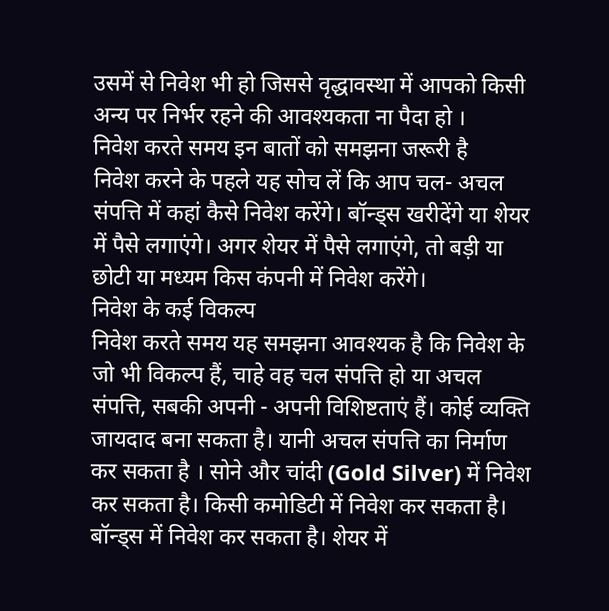उसमें से निवेश भी हो जिससे वृद्धावस्था में आपको किसी अन्य पर निर्भर रहने की आवश्यकता ना पैदा हो ।
निवेश करते समय इन बातों को समझना जरूरी है
निवेश करने के पहले यह सोच लें कि आप चल- अचल संपत्ति में कहां कैसे निवेश करेंगे। बॉन्ड्स खरीदेंगे या शेयर में पैसे लगाएंगे। अगर शेयर में पैसे लगाएंगे, तो बड़ी या छोटी या मध्यम किस कंपनी में निवेश करेंगे।
निवेश के कई विकल्प
निवेश करते समय यह समझना आवश्यक है कि निवेश के जो भी विकल्प हैं, चाहे वह चल संपत्ति हो या अचल संपत्ति, सबकी अपनी - अपनी विशिष्टताएं हैं। कोई व्यक्ति जायदाद बना सकता है। यानी अचल संपत्ति का निर्माण कर सकता है । सोने और चांदी (Gold Silver) में निवेश कर सकता है। किसी कमोडिटी में निवेश कर सकता है। बॉन्ड्स में निवेश कर सकता है। शेयर में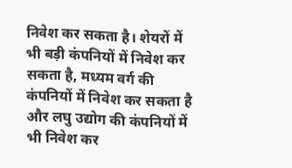निवेश कर सकता है। शेयरों में भी बड़ी कंपनियों में निवेश कर सकता है, मध्यम वर्ग की कंपनियों में निवेश कर सकता है और लघु उद्योग की कंपनियों में भी निवेश कर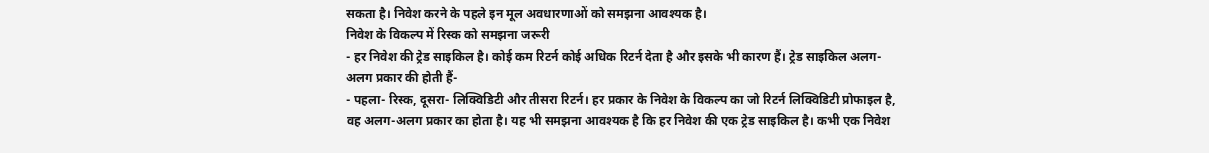सकता है। निवेश करने के पहले इन मूल अवधारणाओं को समझना आवश्यक है।
निवेश के विकल्प में रिस्क को समझना जरूरी
- हर निवेश की ट्रेड साइकिल है। कोई कम रिटर्न कोई अधिक रिटर्न देता है और इसके भी कारण हैं। ट्रेड साइकिल अलग-अलग प्रकार की होती हैं-
- पहला- रिस्क, दूसरा- लिक्विडिटी और तीसरा रिटर्न। हर प्रकार के निवेश के विकल्प का जो रिटर्न लिक्विडिटी प्रोफाइल है, वह अलग-अलग प्रकार का होता है। यह भी समझना आवश्यक है कि हर निवेश की एक ट्रेड साइकिल है। कभी एक निवेश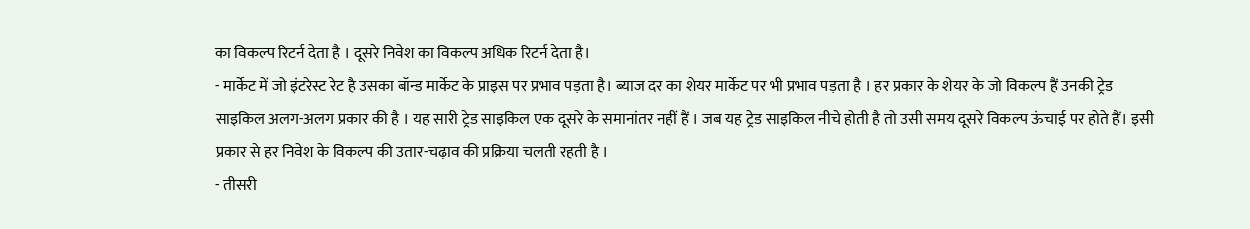का विकल्प रिटर्न देता है । दूसरे निवेश का विकल्प अधिक रिटर्न देता है।
- मार्केट में जो इंटरेस्ट रेट है उसका बॉन्ड मार्केट के प्राइस पर प्रभाव पड़ता है। ब्याज दर का शेयर मार्केट पर भी प्रभाव पड़ता है । हर प्रकार के शेयर के जो विकल्प हैं उनकी ट्रेड साइकिल अलग-अलग प्रकार की है । यह सारी ट्रेड साइकिल एक दूसरे के समानांतर नहीं हैं । जब यह ट्रेड साइकिल नीचे होती है तो उसी समय दूसरे विकल्प ऊंचाई पर होते हैं। इसी प्रकार से हर निवेश के विकल्प की उतार-चढ़ाव की प्रक्रिया चलती रहती है ।
- तीसरी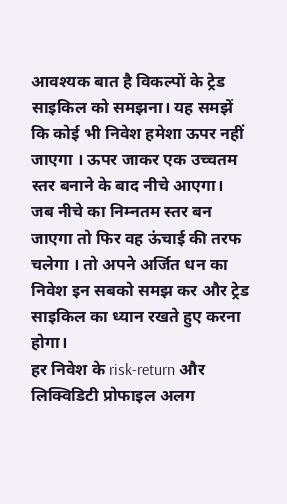आवश्यक बात है विकल्पों के ट्रेड साइकिल को समझना। यह समझें कि कोई भी निवेश हमेशा ऊपर नहीं जाएगा । ऊपर जाकर एक उच्चतम स्तर बनाने के बाद नीचे आएगा। जब नीचे का निम्नतम स्तर बन जाएगा तो फिर वह ऊंचाई की तरफ चलेगा । तो अपने अर्जित धन का निवेश इन सबको समझ कर और ट्रेड साइकिल का ध्यान रखते हुए करना होगा।
हर निवेश के risk-return और लिक्विडिटी प्रोफाइल अलग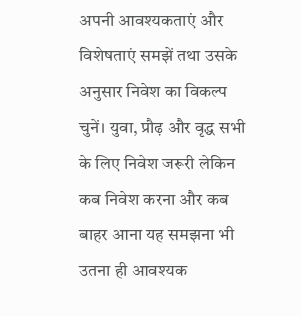अपनी आवश्यकताएं और विशेषताएं समझें तथा उसके अनुसार निवेश का विकल्प चुनें। युवा, प्रौढ़ और वृद्ध सभी के लिए निवेश जरूरी लेकिन कब निवेश करना और कब बाहर आना यह समझना भी उतना ही आवश्यक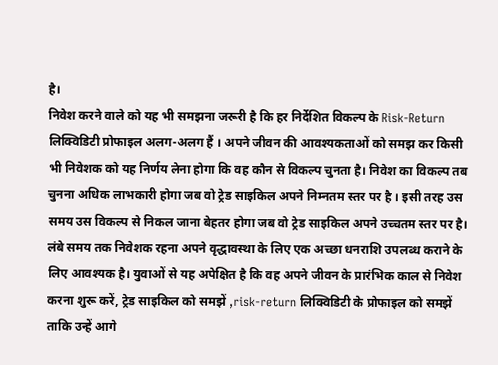है।
निवेश करने वाले को यह भी समझना जरूरी है कि हर निर्देशित विकल्प के Risk-Return लिक्विडिटी प्रोफाइल अलग-अलग हैं । अपने जीवन की आवश्यकताओं को समझ कर किसी भी निवेशक को यह निर्णय लेना होगा कि वह कौन से विकल्प चुनता है। निवेश का विकल्प तब चुनना अधिक लाभकारी होगा जब वो ट्रेड साइकिल अपने निम्नतम स्तर पर है । इसी तरह उस समय उस विकल्प से निकल जाना बेहतर होगा जब वो ट्रेड साइकिल अपने उच्चतम स्तर पर है। लंबे समय तक निवेशक रहना अपने वृद्धावस्था के लिए एक अच्छा धनराशि उपलब्ध कराने के लिए आवश्यक है। युवाओं से यह अपेक्षित है कि वह अपने जीवन के प्रारंभिक काल से निवेश करना शुरू करें, ट्रेड साइकिल को समझें ,risk-return लिक्विडिटी के प्रोफाइल को समझें ताकि उन्हें आगे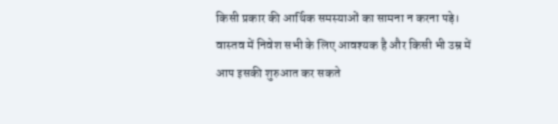किसी प्रकार की आर्थिक समस्याओं का सामना न करना पड़े।
वास्तव में निवेश सभी के लिए आवश्यक है और किसी भी उम्र में आप इसकी शुरुआत कर सकते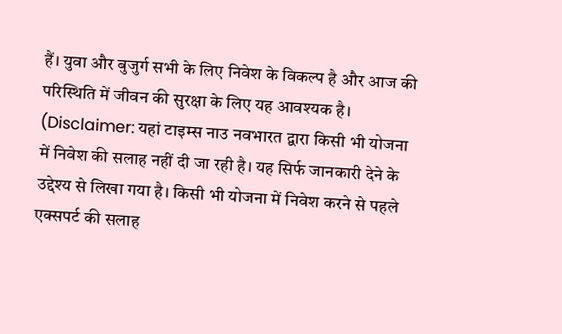हैं। युवा और बुजुर्ग सभी के लिए निवेश के विकल्प है और आज की परिस्थिति में जीवन की सुरक्षा के लिए यह आवश्यक है।
(Disclaimer: यहां टाइम्स नाउ नवभारत द्वारा किसी भी योजना में निवेश की सलाह नहीं दी जा रही है। यह सिर्फ जानकारी देने के उद्देश्य से लिखा गया है। किसी भी योजना में निवेश करने से पहले एक्सपर्ट की सलाह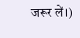जरूर लें।)